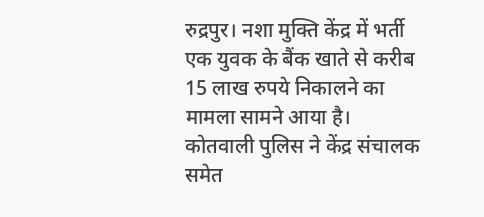रुद्रपुर। नशा मुक्ति केंद्र में भर्ती एक युवक के बैंक खाते से करीब 15 लाख रुपये निकालने का मामला सामने आया है। कोतवाली पुलिस ने केंद्र संचालक समेत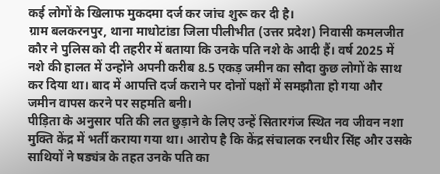कई लोगों के खिलाफ मुकदमा दर्ज कर जांच शुरू कर दी है।
ग्राम बलकरनपुर, थाना माधोटांडा जिला पीलीभीत (उत्तर प्रदेश) निवासी कमलजीत कौर ने पुलिस को दी तहरीर में बताया कि उनके पति नशे के आदी हैं। वर्ष 2025 में नशे की हालत में उन्होंने अपनी करीब 8.5 एकड़ जमीन का सौदा कुछ लोगों के साथ कर दिया था। बाद में आपत्ति दर्ज कराने पर दोनों पक्षों में समझौता हो गया और जमीन वापस करने पर सहमति बनी।
पीड़िता के अनुसार पति की लत छुड़ाने के लिए उन्हें सितारगंज स्थित नव जीवन नशा मुक्ति केंद्र में भर्ती कराया गया था। आरोप है कि केंद्र संचालक रनधीर सिंह और उसके साथियों ने षड्यंत्र के तहत उनके पति का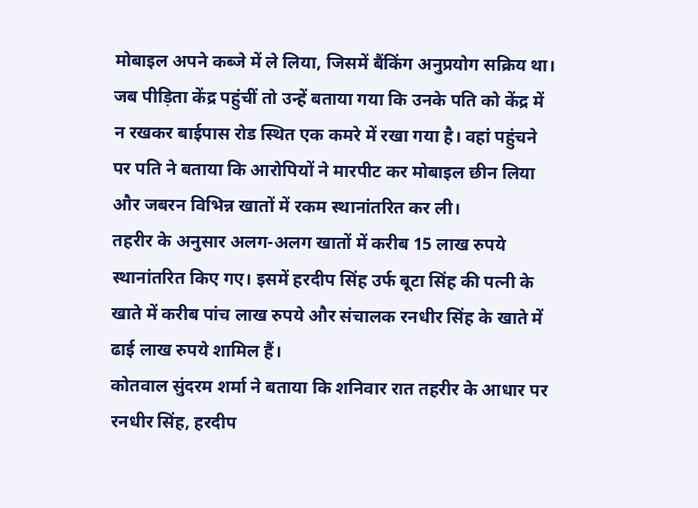मोबाइल अपने कब्जे में ले लिया, जिसमें बैंकिंग अनुप्रयोग सक्रिय था।
जब पीड़िता केंद्र पहुंचीं तो उन्हें बताया गया कि उनके पति को केंद्र में न रखकर बाईपास रोड स्थित एक कमरे में रखा गया है। वहां पहुंचने पर पति ने बताया कि आरोपियों ने मारपीट कर मोबाइल छीन लिया और जबरन विभिन्न खातों में रकम स्थानांतरित कर ली।
तहरीर के अनुसार अलग-अलग खातों में करीब 15 लाख रुपये स्थानांतरित किए गए। इसमें हरदीप सिंह उर्फ बूटा सिंह की पत्नी के खाते में करीब पांच लाख रुपये और संचालक रनधीर सिंह के खाते में ढाई लाख रुपये शामिल हैं।
कोतवाल सुंदरम शर्मा ने बताया कि शनिवार रात तहरीर के आधार पर रनधीर सिंह, हरदीप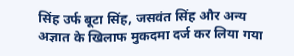सिंह उर्फ बूटा सिंह, जसवंत सिंह और अन्य अज्ञात के खिलाफ मुकदमा दर्ज कर लिया गया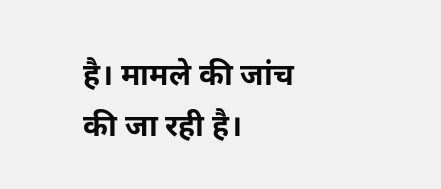है। मामले की जांच की जा रही है।